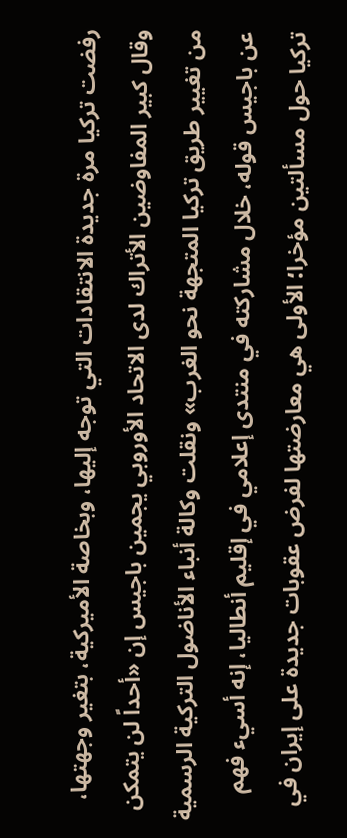رفضت تركيا مرة جديدة الانتقادات التي توجه إليها، وبخاصة الأميركية، بتغير وجهتها، وقال كبير المفاوضين الأتراك لدى الاتحاد الأوروبي يجمين باجيس إن «أحداً لن يتمكن من تغيير طريق تركيا المتجهة نحو الغرب» ونقلت وكالة أنباء الأناضول التركية الرسمية عن باجيس قوله، خلال مشاركته في منتدى إعلامي في إقليم أنطاليا، إنه أسيء فهم تركيا حول مسألتين مؤخرا؛ الأولى هي معارضتها لفرض عقوبات جديدة على إيران في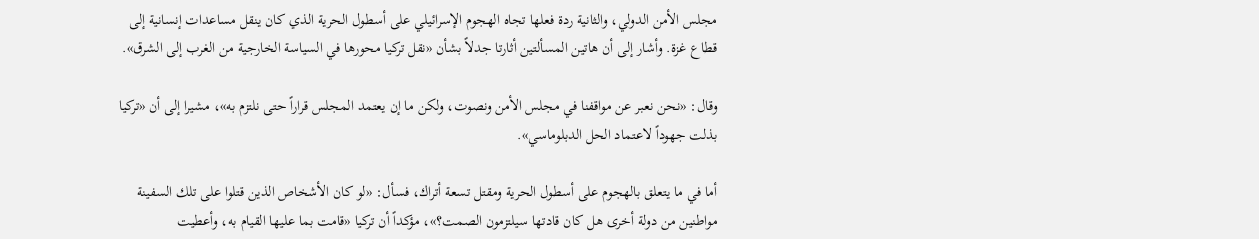مجلس الأمن الدولي، والثانية ردة فعلها تجاه الهجوم الإسرائيلي على أسطول الحرية الذي كان ينقل مساعدات إنسانية إلى قطاع غزة. وأشار إلى أن هاتين المسألتين أثارتا جدلاً بشأن «نقل تركيا محورها في السياسة الخارجية من الغرب إلى الشرق».

وقال: «نحن نعبر عن مواقفنا في مجلس الأمن ونصوت، ولكن ما إن يعتمد المجلس قراراً حتى نلتزم به»، مشيرا إلى أن «تركيا بذلت جهوداً لاعتماد الحل الدبلوماسي».

أما في ما يتعلق بالهجوم على أسطول الحرية ومقتل تسعة أتراك، فسأل: «لو كان الأشخاص الذين قتلوا على تلك السفينة مواطنين من دولة أخرى هل كان قادتها سيلتزمون الصمت؟»، مؤكداً أن تركيا «قامت بما عليها القيام به، وأعطيت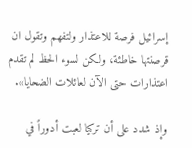إسرائيل فرصة للاعتذار ولتفهم وتقول ان قرصنتها خاطئة، ولكن لسوء الحظ لم تقدم اعتذارات حتى الآن لعائلات الضحايا».

وإذ شدد على أن تركيا لعبت أدوراً في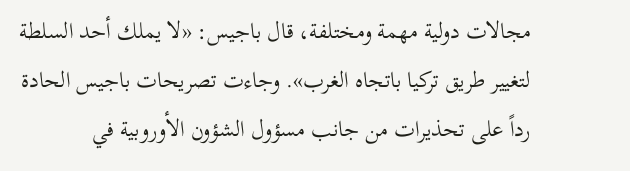مجالات دولية مهمة ومختلفة، قال باجيس: «لا يملك أحد السلطة لتغيير طريق تركيا باتجاه الغرب». وجاءت تصريحات باجيس الحادة رداً على تحذيرات من جانب مسؤول الشؤون الأوروبية في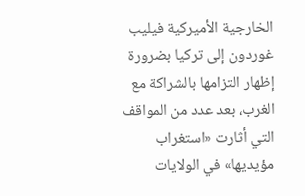الخارجية الأميركية فيليب غوردون إلى تركيا بضرورة إظهار التزامها بالشراكة مع الغرب، بعد عدد من المواقف التي أثارت «استغراب مؤيديها» في الولايات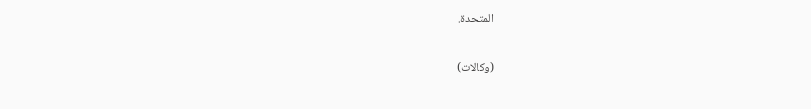المتحدة.

(وكالات)